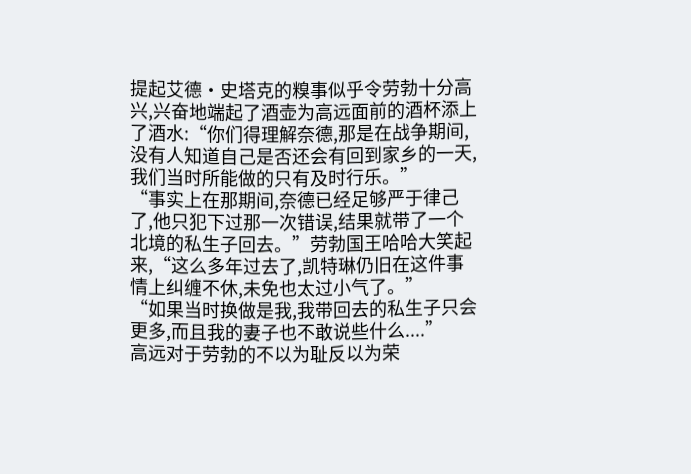提起艾德·史塔克的糗事似乎令劳勃十分高兴,兴奋地端起了酒壶为高远面前的酒杯添上了酒水:“你们得理解奈德,那是在战争期间,没有人知道自己是否还会有回到家乡的一天,我们当时所能做的只有及时行乐。”
“事实上在那期间,奈德已经足够严于律己了,他只犯下过那一次错误,结果就带了一个北境的私生子回去。”劳勃国王哈哈大笑起来,“这么多年过去了,凯特琳仍旧在这件事情上纠缠不休,未免也太过小气了。”
“如果当时换做是我,我带回去的私生子只会更多,而且我的妻子也不敢说些什么....”
高远对于劳勃的不以为耻反以为荣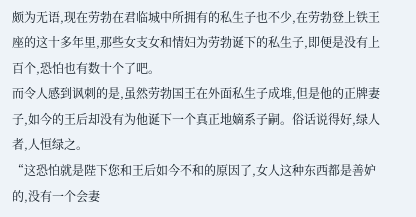颇为无语,现在劳勃在君临城中所拥有的私生子也不少,在劳勃登上铁王座的这十多年里,那些女支女和情妇为劳勃诞下的私生子,即便是没有上百个,恐怕也有数十个了吧。
而令人感到讽刺的是,虽然劳勃国王在外面私生子成堆,但是他的正牌妻子,如今的王后却没有为他诞下一个真正地嫡系子嗣。俗话说得好,绿人者,人恒绿之。
“这恐怕就是陛下您和王后如今不和的原因了,女人这种东西都是善妒的,没有一个会妻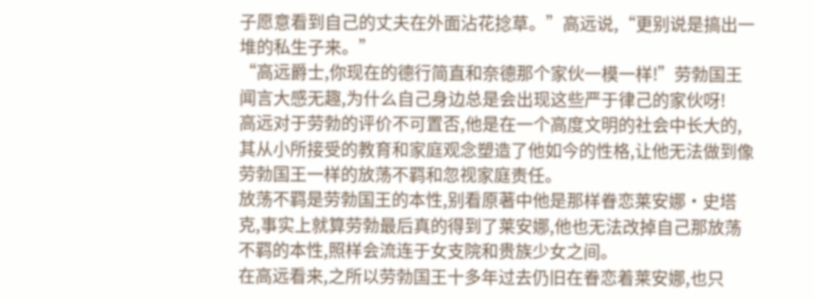子愿意看到自己的丈夫在外面沾花捻草。”高远说,“更别说是搞出一堆的私生子来。”
“高远爵士,你现在的德行简直和奈德那个家伙一模一样!”劳勃国王闻言大感无趣,为什么自己身边总是会出现这些严于律己的家伙呀!
高远对于劳勃的评价不可置否,他是在一个高度文明的社会中长大的,其从小所接受的教育和家庭观念塑造了他如今的性格,让他无法做到像劳勃国王一样的放荡不羁和忽视家庭责任。
放荡不羁是劳勃国王的本性,别看原著中他是那样眷恋莱安娜·史塔克,事实上就算劳勃最后真的得到了莱安娜,他也无法改掉自己那放荡不羁的本性,照样会流连于女支院和贵族少女之间。
在高远看来,之所以劳勃国王十多年过去仍旧在眷恋着莱安娜,也只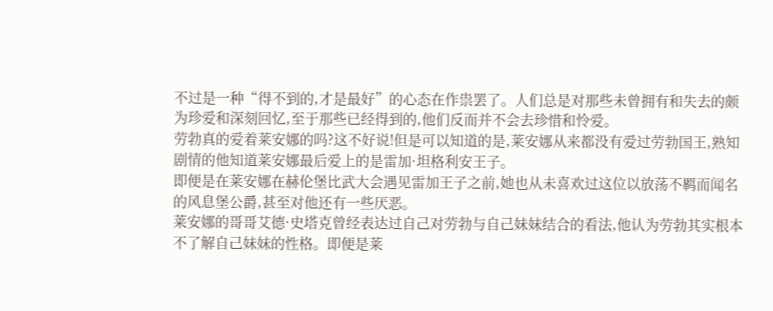不过是一种“得不到的,才是最好”的心态在作祟罢了。人们总是对那些未曾拥有和失去的颇为珍爱和深刻回忆,至于那些已经得到的,他们反而并不会去珍惜和怜爱。
劳勃真的爱着莱安娜的吗?这不好说!但是可以知道的是,莱安娜从来都没有爱过劳勃国王,熟知剧情的他知道莱安娜最后爱上的是雷加·坦格利安王子。
即便是在莱安娜在赫伦堡比武大会遇见雷加王子之前,她也从未喜欢过这位以放荡不羁而闻名的风息堡公爵,甚至对他还有一些厌恶。
莱安娜的哥哥艾德·史塔克曾经表达过自己对劳勃与自己妹妹结合的看法,他认为劳勃其实根本不了解自己妹妹的性格。即便是莱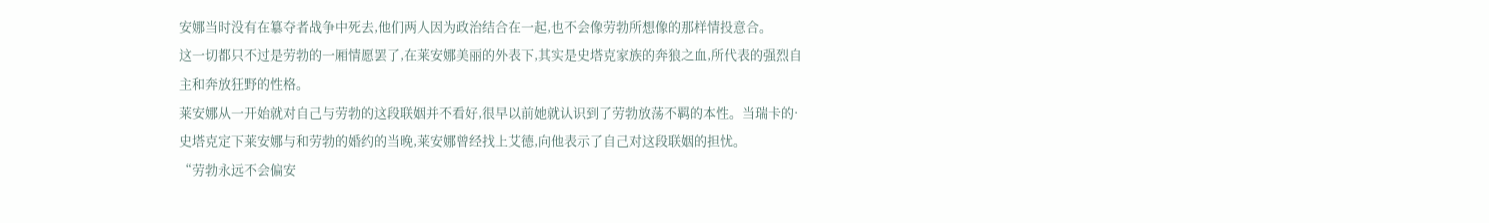安娜当时没有在簒夺者战争中死去,他们两人因为政治结合在一起,也不会像劳勃所想像的那样情投意合。
这一切都只不过是劳勃的一厢情愿罢了,在莱安娜美丽的外表下,其实是史塔克家族的奔狼之血,所代表的强烈自主和奔放狂野的性格。
莱安娜从一开始就对自己与劳勃的这段联姻并不看好,很早以前她就认识到了劳勃放荡不羁的本性。当瑞卡的·史塔克定下莱安娜与和劳勃的婚约的当晚,莱安娜曾经找上艾德,向他表示了自己对这段联姻的担忧。
“劳勃永远不会偏安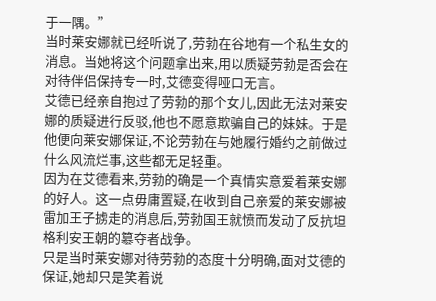于一隅。”
当时莱安娜就已经听说了,劳勃在谷地有一个私生女的消息。当她将这个问题拿出来,用以质疑劳勃是否会在对待伴侣保持专一时,艾德变得哑口无言。
艾德已经亲自抱过了劳勃的那个女儿,因此无法对莱安娜的质疑进行反驳,他也不愿意欺骗自己的妹妹。于是他便向莱安娜保证,不论劳勃在与她履行婚约之前做过什么风流烂事,这些都无足轻重。
因为在艾德看来,劳勃的确是一个真情实意爱着莱安娜的好人。这一点毋庸置疑,在收到自己亲爱的莱安娜被雷加王子掳走的消息后,劳勃国王就愤而发动了反抗坦格利安王朝的簒夺者战争。
只是当时莱安娜对待劳勃的态度十分明确,面对艾德的保证,她却只是笑着说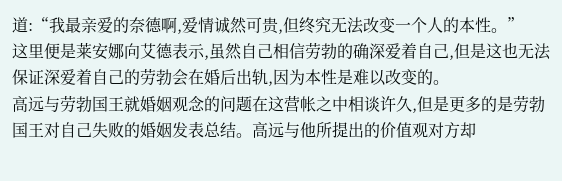道:“我最亲爱的奈德啊,爱情诚然可贵,但终究无法改变一个人的本性。”
这里便是莱安娜向艾德表示,虽然自己相信劳勃的确深爱着自己,但是这也无法保证深爱着自己的劳勃会在婚后出轨,因为本性是难以改变的。
高远与劳勃国王就婚姻观念的问题在这营帐之中相谈许久,但是更多的是劳勃国王对自己失败的婚姻发表总结。高远与他所提出的价值观对方却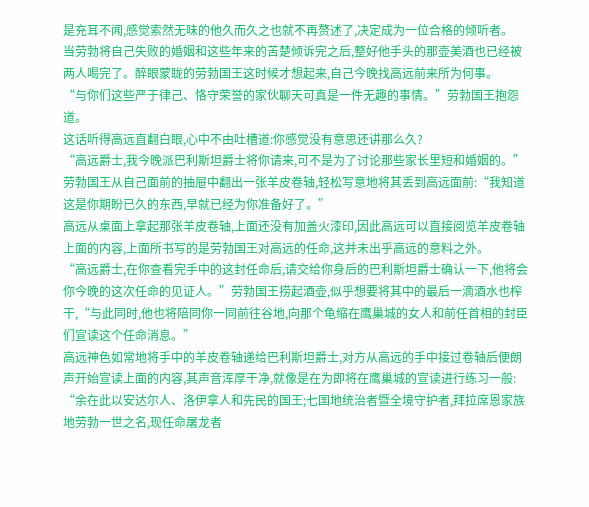是充耳不闻,感觉索然无味的他久而久之也就不再赘述了,决定成为一位合格的倾听者。
当劳勃将自己失败的婚姻和这些年来的苦楚倾诉完之后,整好他手头的那壶美酒也已经被两人喝完了。醉眼蒙眬的劳勃国王这时候才想起来,自己今晚找高远前来所为何事。
“与你们这些严于律己、恪守荣誉的家伙聊天可真是一件无趣的事情。”劳勃国王抱怨道。
这话听得高远直翻白眼,心中不由吐槽道:你感觉没有意思还讲那么久?
“高远爵士,我今晚派巴利斯坦爵士将你请来,可不是为了讨论那些家长里短和婚姻的。”劳勃国王从自己面前的抽屉中翻出一张羊皮卷轴,轻松写意地将其丢到高远面前:“我知道这是你期盼已久的东西,早就已经为你准备好了。”
高远从桌面上拿起那张羊皮卷轴,上面还没有加盖火漆印,因此高远可以直接阅览羊皮卷轴上面的内容,上面所书写的是劳勃国王对高远的任命,这并未出乎高远的意料之外。
“高远爵士,在你查看完手中的这封任命后,请交给你身后的巴利斯坦爵士确认一下,他将会你今晚的这次任命的见证人。”劳勃国王捞起酒壶,似乎想要将其中的最后一滴酒水也榨干,“与此同时,他也将陪同你一同前往谷地,向那个龟缩在鹰巢城的女人和前任首相的封臣们宣读这个任命消息。”
高远神色如常地将手中的羊皮卷轴递给巴利斯坦爵士,对方从高远的手中接过卷轴后便朗声开始宣读上面的内容,其声音浑厚干净,就像是在为即将在鹰巢城的宣读进行练习一般:
“余在此以安达尔人、洛伊拿人和先民的国王;七国地统治者暨全境守护者,拜拉席恩家族地劳勃一世之名,现任命屠龙者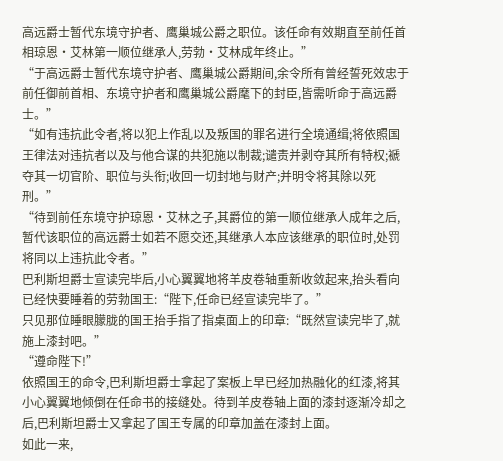高远爵士暂代东境守护者、鹰巢城公爵之职位。该任命有效期直至前任首相琼恩·艾林第一顺位继承人,劳勃·艾林成年终止。”
“于高远爵士暂代东境守护者、鹰巢城公爵期间,余令所有曾经誓死效忠于前任御前首相、东境守护者和鹰巢城公爵麾下的封臣,皆需听命于高远爵士。”
“如有违抗此令者,将以犯上作乱以及叛国的罪名进行全境通缉;将依照国王律法对违抗者以及与他合谋的共犯施以制裁;谴责并剥夺其所有特权;褫夺其一切官阶、职位与头衔;收回一切封地与财产;并明令将其除以死刑。”
“待到前任东境守护琼恩·艾林之子,其爵位的第一顺位继承人成年之后,暂代该职位的高远爵士如若不愿交还,其继承人本应该继承的职位时,处罚将同以上违抗此令者。”
巴利斯坦爵士宣读完毕后,小心翼翼地将羊皮卷轴重新收敛起来,抬头看向已经快要睡着的劳勃国王:“陛下,任命已经宣读完毕了。”
只见那位睡眼朦胧的国王抬手指了指桌面上的印章:“既然宣读完毕了,就施上漆封吧。”
“遵命陛下!”
依照国王的命令,巴利斯坦爵士拿起了案板上早已经加热融化的红漆,将其小心翼翼地倾倒在任命书的接缝处。待到羊皮卷轴上面的漆封逐渐冷却之后,巴利斯坦爵士又拿起了国王专属的印章加盖在漆封上面。
如此一来,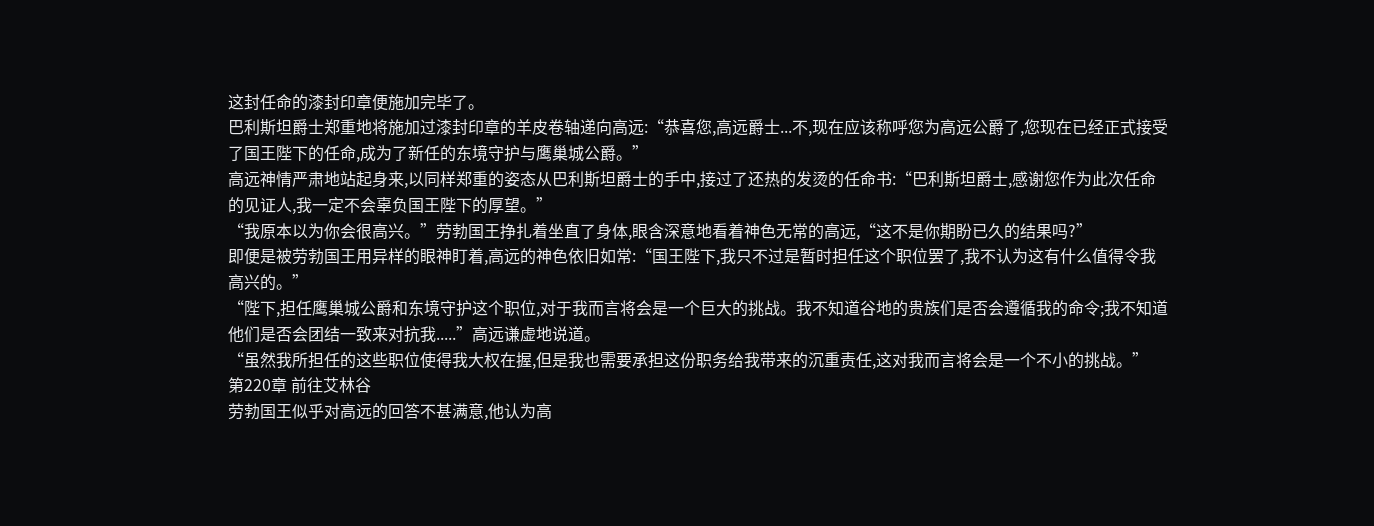这封任命的漆封印章便施加完毕了。
巴利斯坦爵士郑重地将施加过漆封印章的羊皮卷轴递向高远:“恭喜您,高远爵士...不,现在应该称呼您为高远公爵了,您现在已经正式接受了国王陛下的任命,成为了新任的东境守护与鹰巢城公爵。”
高远神情严肃地站起身来,以同样郑重的姿态从巴利斯坦爵士的手中,接过了还热的发烫的任命书:“巴利斯坦爵士,感谢您作为此次任命的见证人,我一定不会辜负国王陛下的厚望。”
“我原本以为你会很高兴。”劳勃国王挣扎着坐直了身体,眼含深意地看着神色无常的高远,“这不是你期盼已久的结果吗?”
即便是被劳勃国王用异样的眼神盯着,高远的神色依旧如常:“国王陛下,我只不过是暂时担任这个职位罢了,我不认为这有什么值得令我高兴的。”
“陛下,担任鹰巢城公爵和东境守护这个职位,对于我而言将会是一个巨大的挑战。我不知道谷地的贵族们是否会遵循我的命令;我不知道他们是否会团结一致来对抗我.....”高远谦虚地说道。
“虽然我所担任的这些职位使得我大权在握,但是我也需要承担这份职务给我带来的沉重责任,这对我而言将会是一个不小的挑战。”
第220章 前往艾林谷
劳勃国王似乎对高远的回答不甚满意,他认为高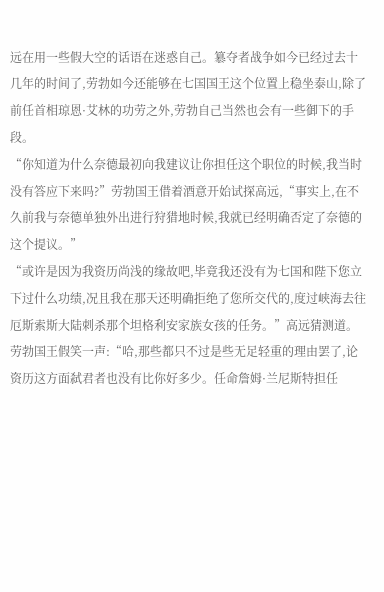远在用一些假大空的话语在迷惑自己。簒夺者战争如今已经过去十几年的时间了,劳勃如今还能够在七国国王这个位置上稳坐泰山,除了前任首相琼恩·艾林的功劳之外,劳勃自己当然也会有一些御下的手段。
“你知道为什么奈德最初向我建议让你担任这个职位的时候,我当时没有答应下来吗?”劳勃国王借着酒意开始试探高远,“事实上,在不久前我与奈德单独外出进行狩猎地时候,我就已经明确否定了奈德的这个提议。”
“或许是因为我资历尚浅的缘故吧,毕竟我还没有为七国和陛下您立下过什么功绩,况且我在那天还明确拒绝了您所交代的,度过峡海去往厄斯索斯大陆刺杀那个坦格利安家族女孩的任务。”高远猜测道。
劳勃国王假笑一声:“哈,那些都只不过是些无足轻重的理由罢了,论资历这方面弑君者也没有比你好多少。任命詹姆·兰尼斯特担任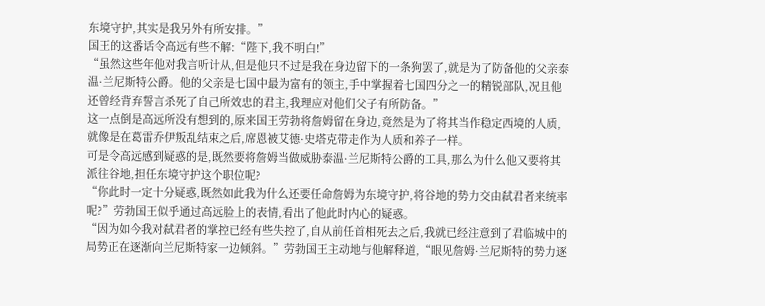东境守护,其实是我另外有所安排。”
国王的这番话令高远有些不解:“陛下,我不明白!”
“虽然这些年他对我言听计从,但是他只不过是我在身边留下的一条狗罢了,就是为了防备他的父亲泰温·兰尼斯特公爵。他的父亲是七国中最为富有的领主,手中掌握着七国四分之一的精锐部队,况且他还曾经背弃誓言杀死了自己所效忠的君主,我理应对他们父子有所防备。”
这一点倒是高远所没有想到的,原来国王劳勃将詹姆留在身边,竟然是为了将其当作稳定西境的人质,就像是在葛雷乔伊叛乱结束之后,席恩被艾德·史塔克带走作为人质和养子一样。
可是令高远感到疑惑的是,既然要将詹姆当做威胁泰温·兰尼斯特公爵的工具,那么为什么他又要将其派往谷地,担任东境守护这个职位呢?
“你此时一定十分疑惑,既然如此我为什么还要任命詹姆为东境守护,将谷地的势力交由弑君者来统率呢?”劳勃国王似乎通过高远脸上的表情,看出了他此时内心的疑惑。
“因为如今我对弑君者的掌控已经有些失控了,自从前任首相死去之后,我就已经注意到了君临城中的局势正在逐渐向兰尼斯特家一边倾斜。”劳勃国王主动地与他解释道,“眼见詹姆·兰尼斯特的势力逐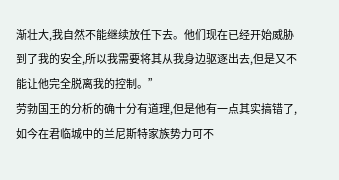渐壮大,我自然不能继续放任下去。他们现在已经开始威胁到了我的安全,所以我需要将其从我身边驱逐出去,但是又不能让他完全脱离我的控制。”
劳勃国王的分析的确十分有道理,但是他有一点其实搞错了,如今在君临城中的兰尼斯特家族势力可不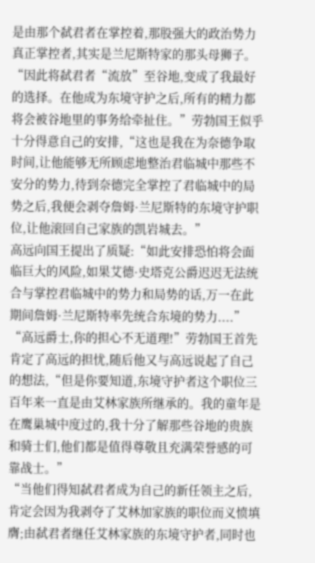是由那个弑君者在掌控着,那股强大的政治势力真正掌控者,其实是兰尼斯特家的那头母狮子。
“因此将弑君者“流放”至谷地,变成了我最好的选择。在他成为东境守护之后,所有的精力都将会被谷地里的事务给牵扯住。”劳勃国王似乎十分得意自己的安排,“这也是我在为奈德争取时间,让他能够无所顾虑地整治君临城中那些不安分的势力,待到奈德完全掌控了君临城中的局势之后,我便会剥夺詹姆·兰尼斯特的东境守护职位,让他滚回自己家族的凯岩城去。”
高远向国王提出了质疑:“如此安排恐怕将会面临巨大的风险,如果艾德·史塔克公爵迟迟无法统合与掌控君临城中的势力和局势的话,万一在此期间詹姆·兰尼斯特率先统合东境的势力....”
“高远爵士,你的担心不无道理!”劳勃国王首先肯定了高远的担忧,随后他又与高远说起了自己的想法,“但是你要知道,东境守护者这个职位三百年来一直是由艾林家族所继承的。我的童年是在鹰巢城中度过的,我十分了解那些谷地的贵族和骑士们,他们都是值得尊敬且充满荣誉感的可靠战士。”
“当他们得知弑君者成为自己的新任领主之后,肯定会因为我剥夺了艾林加家族的职位而义愤填膺;由弑君者继任艾林家族的东境守护者,同时也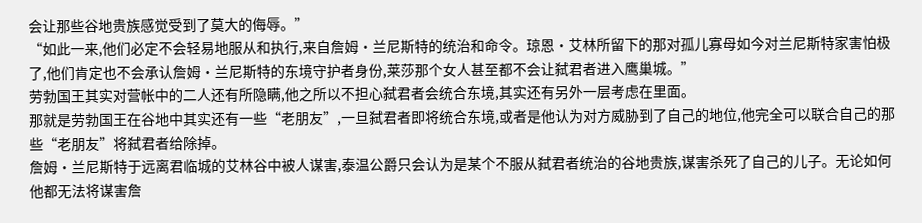会让那些谷地贵族感觉受到了莫大的侮辱。”
“如此一来,他们必定不会轻易地服从和执行,来自詹姆·兰尼斯特的统治和命令。琼恩·艾林所留下的那对孤儿寡母如今对兰尼斯特家害怕极了,他们肯定也不会承认詹姆·兰尼斯特的东境守护者身份,莱莎那个女人甚至都不会让弑君者进入鹰巢城。”
劳勃国王其实对营帐中的二人还有所隐瞒,他之所以不担心弑君者会统合东境,其实还有另外一层考虑在里面。
那就是劳勃国王在谷地中其实还有一些“老朋友”,一旦弑君者即将统合东境,或者是他认为对方威胁到了自己的地位,他完全可以联合自己的那些“老朋友”将弑君者给除掉。
詹姆·兰尼斯特于远离君临城的艾林谷中被人谋害,泰温公爵只会认为是某个不服从弑君者统治的谷地贵族,谋害杀死了自己的儿子。无论如何他都无法将谋害詹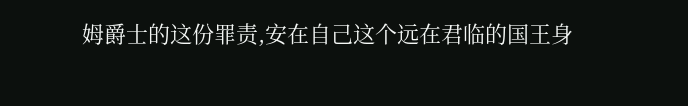姆爵士的这份罪责,安在自己这个远在君临的国王身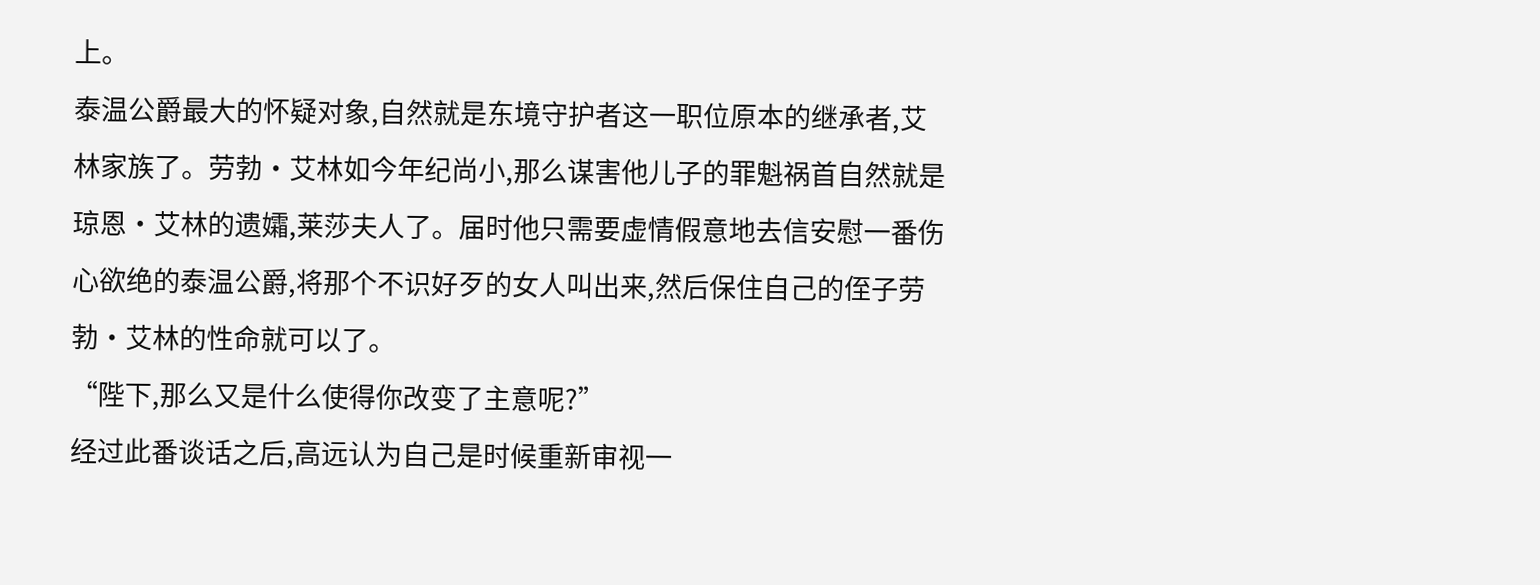上。
泰温公爵最大的怀疑对象,自然就是东境守护者这一职位原本的继承者,艾林家族了。劳勃·艾林如今年纪尚小,那么谋害他儿子的罪魁祸首自然就是琼恩·艾林的遗孀,莱莎夫人了。届时他只需要虚情假意地去信安慰一番伤心欲绝的泰温公爵,将那个不识好歹的女人叫出来,然后保住自己的侄子劳勃·艾林的性命就可以了。
“陛下,那么又是什么使得你改变了主意呢?”
经过此番谈话之后,高远认为自己是时候重新审视一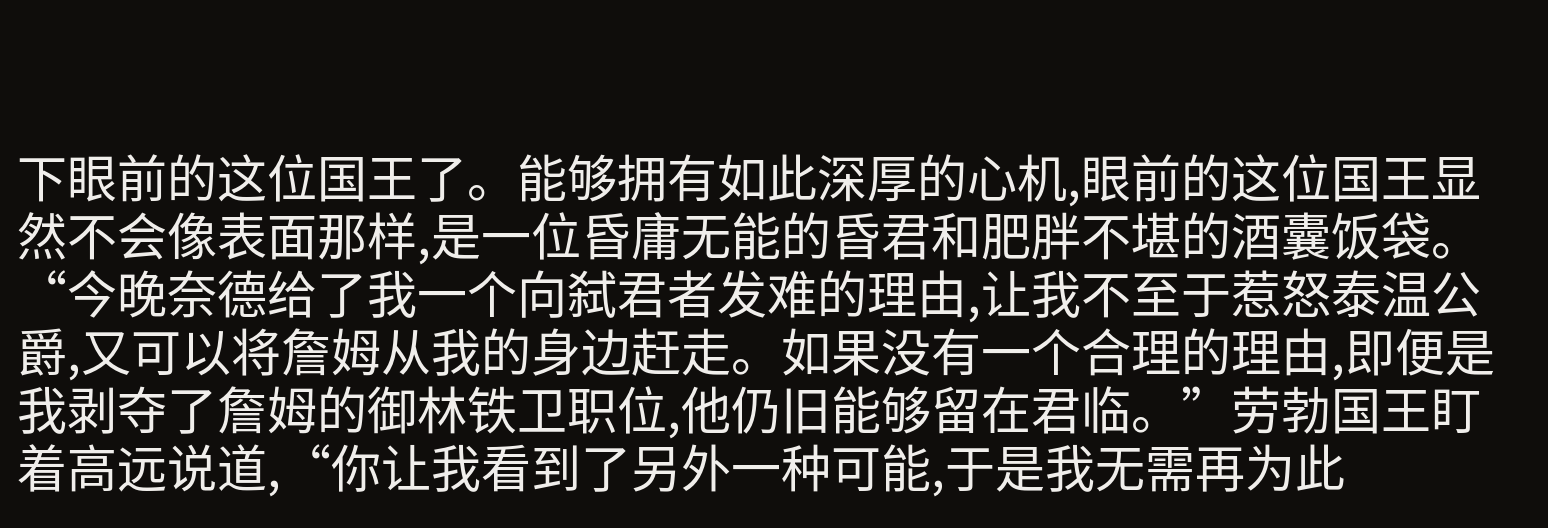下眼前的这位国王了。能够拥有如此深厚的心机,眼前的这位国王显然不会像表面那样,是一位昏庸无能的昏君和肥胖不堪的酒囊饭袋。
“今晚奈德给了我一个向弑君者发难的理由,让我不至于惹怒泰温公爵,又可以将詹姆从我的身边赶走。如果没有一个合理的理由,即便是我剥夺了詹姆的御林铁卫职位,他仍旧能够留在君临。”劳勃国王盯着高远说道,“你让我看到了另外一种可能,于是我无需再为此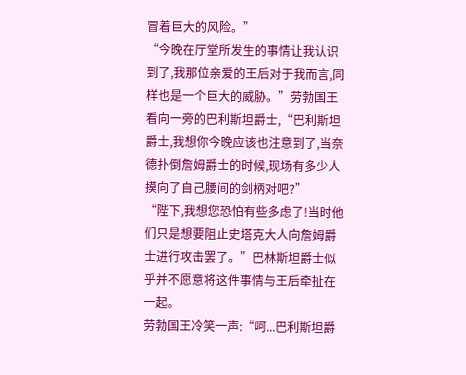冒着巨大的风险。”
“今晚在厅堂所发生的事情让我认识到了,我那位亲爱的王后对于我而言,同样也是一个巨大的威胁。”劳勃国王看向一旁的巴利斯坦爵士,“巴利斯坦爵士,我想你今晚应该也注意到了,当奈德扑倒詹姆爵士的时候,现场有多少人摸向了自己腰间的剑柄对吧?”
“陛下,我想您恐怕有些多虑了!当时他们只是想要阻止史塔克大人向詹姆爵士进行攻击罢了。”巴林斯坦爵士似乎并不愿意将这件事情与王后牵扯在一起。
劳勃国王冷笑一声:“呵...巴利斯坦爵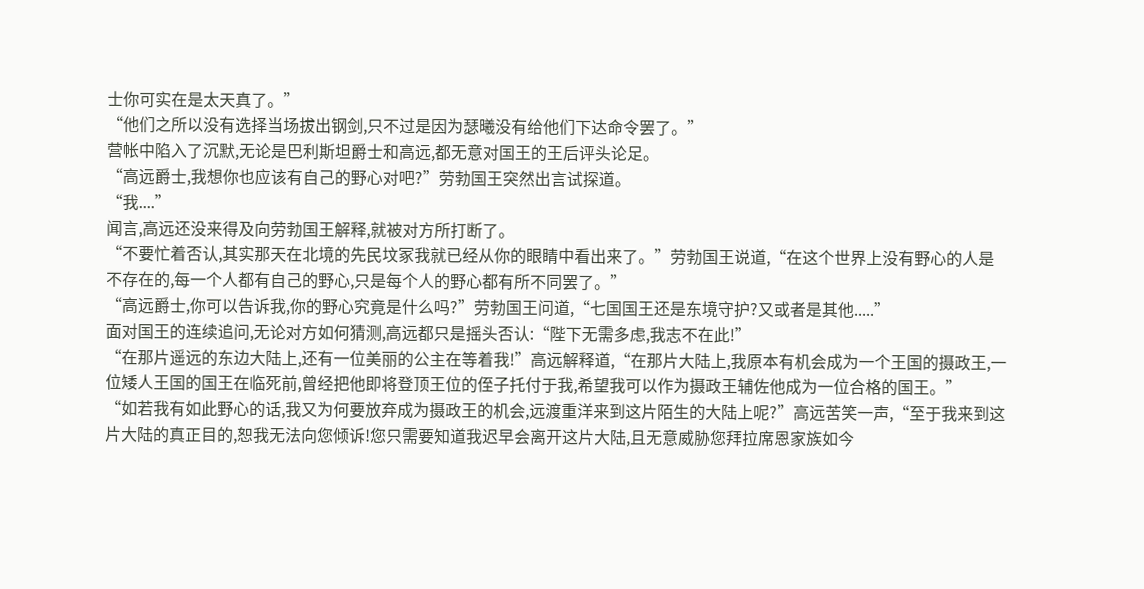士你可实在是太天真了。”
“他们之所以没有选择当场拔出钢剑,只不过是因为瑟曦没有给他们下达命令罢了。”
营帐中陷入了沉默,无论是巴利斯坦爵士和高远,都无意对国王的王后评头论足。
“高远爵士,我想你也应该有自己的野心对吧?”劳勃国王突然出言试探道。
“我....”
闻言,高远还没来得及向劳勃国王解释,就被对方所打断了。
“不要忙着否认,其实那天在北境的先民坟冢我就已经从你的眼睛中看出来了。”劳勃国王说道,“在这个世界上没有野心的人是不存在的,每一个人都有自己的野心,只是每个人的野心都有所不同罢了。”
“高远爵士,你可以告诉我,你的野心究竟是什么吗?”劳勃国王问道,“七国国王还是东境守护?又或者是其他.....”
面对国王的连续追问,无论对方如何猜测,高远都只是摇头否认:“陛下无需多虑,我志不在此!”
“在那片遥远的东边大陆上,还有一位美丽的公主在等着我!”高远解释道,“在那片大陆上,我原本有机会成为一个王国的摄政王,一位矮人王国的国王在临死前,曾经把他即将登顶王位的侄子托付于我,希望我可以作为摄政王辅佐他成为一位合格的国王。”
“如若我有如此野心的话,我又为何要放弃成为摄政王的机会,远渡重洋来到这片陌生的大陆上呢?”高远苦笑一声,“至于我来到这片大陆的真正目的,恕我无法向您倾诉!您只需要知道我迟早会离开这片大陆,且无意威胁您拜拉席恩家族如今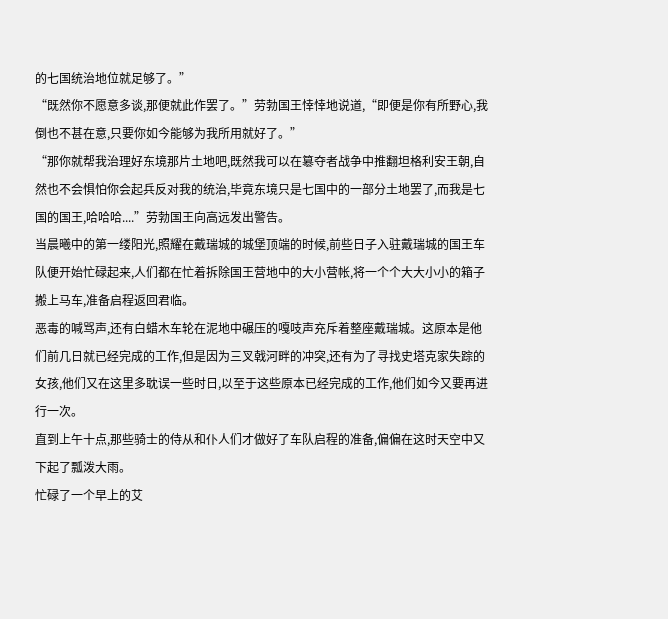的七国统治地位就足够了。”
“既然你不愿意多谈,那便就此作罢了。”劳勃国王悻悻地说道,“即便是你有所野心,我倒也不甚在意,只要你如今能够为我所用就好了。”
“那你就帮我治理好东境那片土地吧,既然我可以在簒夺者战争中推翻坦格利安王朝,自然也不会惧怕你会起兵反对我的统治,毕竟东境只是七国中的一部分土地罢了,而我是七国的国王,哈哈哈....”劳勃国王向高远发出警告。
当晨曦中的第一缕阳光,照耀在戴瑞城的城堡顶端的时候,前些日子入驻戴瑞城的国王车队便开始忙碌起来,人们都在忙着拆除国王营地中的大小营帐,将一个个大大小小的箱子搬上马车,准备启程返回君临。
恶毒的喊骂声,还有白蜡木车轮在泥地中碾压的嘎吱声充斥着整座戴瑞城。这原本是他们前几日就已经完成的工作,但是因为三叉戟河畔的冲突,还有为了寻找史塔克家失踪的女孩,他们又在这里多耽误一些时日,以至于这些原本已经完成的工作,他们如今又要再进行一次。
直到上午十点,那些骑士的侍从和仆人们才做好了车队启程的准备,偏偏在这时天空中又下起了瓢泼大雨。
忙碌了一个早上的艾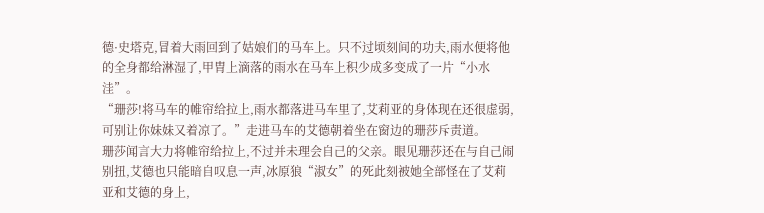德·史塔克,冒着大雨回到了姑娘们的马车上。只不过顷刻间的功夫,雨水便将他的全身都给淋湿了,甲胄上滴落的雨水在马车上积少成多变成了一片“小水洼”。
“珊莎!将马车的帷帘给拉上,雨水都落进马车里了,艾莉亚的身体现在还很虚弱,可别让你妹妹又着凉了。”走进马车的艾德朝着坐在窗边的珊莎斥责道。
珊莎闻言大力将帷帘给拉上,不过并未理会自己的父亲。眼见珊莎还在与自己闹别扭,艾德也只能暗自叹息一声,冰原狼“淑女”的死此刻被她全部怪在了艾莉亚和艾德的身上,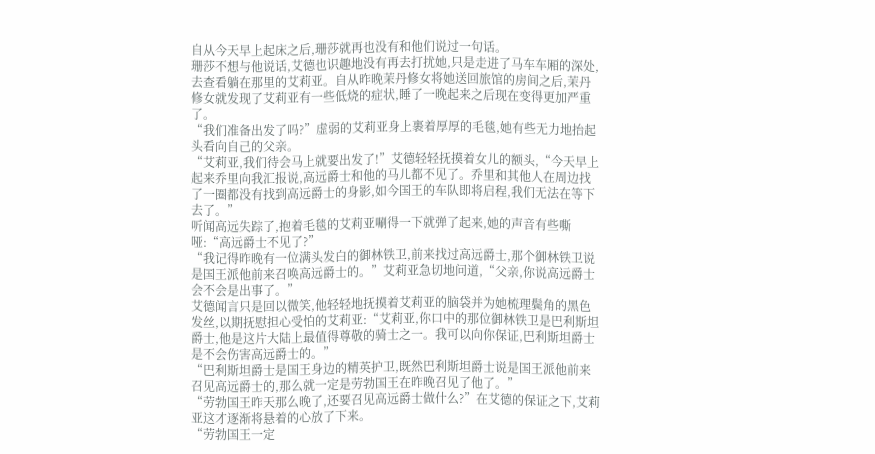自从今天早上起床之后,珊莎就再也没有和他们说过一句话。
珊莎不想与他说话,艾德也识趣地没有再去打扰她,只是走进了马车车厢的深处,去查看躺在那里的艾莉亚。自从昨晚茉丹修女将她送回旅馆的房间之后,茉丹修女就发现了艾莉亚有一些低烧的症状,睡了一晚起来之后现在变得更加严重了。
“我们准备出发了吗?”虚弱的艾莉亚身上裹着厚厚的毛毯,她有些无力地抬起头看向自己的父亲。
“艾莉亚,我们待会马上就要出发了!”艾德轻轻抚摸着女儿的额头,“今天早上起来乔里向我汇报说,高远爵士和他的马儿都不见了。乔里和其他人在周边找了一圈都没有找到高远爵士的身影,如今国王的车队即将启程,我们无法在等下去了。”
听闻高远失踪了,抱着毛毯的艾莉亚唰得一下就弹了起来,她的声音有些嘶哑:“高远爵士不见了?”
“我记得昨晚有一位满头发白的御林铁卫,前来找过高远爵士,那个御林铁卫说是国王派他前来召唤高远爵士的。”艾莉亚急切地问道,“父亲,你说高远爵士会不会是出事了。”
艾德闻言只是回以微笑,他轻轻地抚摸着艾莉亚的脑袋并为她梳理鬓角的黑色发丝,以期抚慰担心受怕的艾莉亚:“艾莉亚,你口中的那位御林铁卫是巴利斯坦爵士,他是这片大陆上最值得尊敬的骑士之一。我可以向你保证,巴利斯坦爵士是不会伤害高远爵士的。”
“巴利斯坦爵士是国王身边的精英护卫,既然巴利斯坦爵士说是国王派他前来召见高远爵士的,那么就一定是劳勃国王在昨晚召见了他了。”
“劳勃国王昨天那么晚了,还要召见高远爵士做什么?”在艾德的保证之下,艾莉亚这才逐渐将悬着的心放了下来。
“劳勃国王一定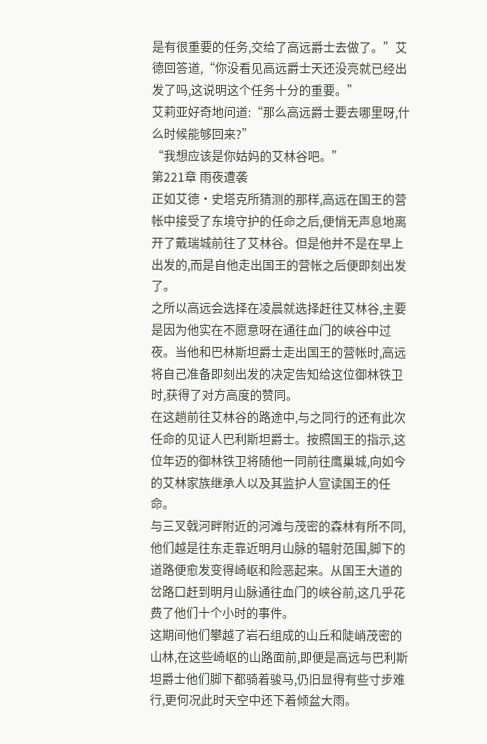是有很重要的任务,交给了高远爵士去做了。”艾德回答道,“你没看见高远爵士天还没亮就已经出发了吗,这说明这个任务十分的重要。”
艾莉亚好奇地问道:“那么高远爵士要去哪里呀,什么时候能够回来?”
“我想应该是你姑妈的艾林谷吧。”
第221章 雨夜遭袭
正如艾德·史塔克所猜测的那样,高远在国王的营帐中接受了东境守护的任命之后,便悄无声息地离开了戴瑞城前往了艾林谷。但是他并不是在早上出发的,而是自他走出国王的营帐之后便即刻出发了。
之所以高远会选择在凌晨就选择赶往艾林谷,主要是因为他实在不愿意呀在通往血门的峡谷中过夜。当他和巴林斯坦爵士走出国王的营帐时,高远将自己准备即刻出发的决定告知给这位御林铁卫时,获得了对方高度的赞同。
在这趟前往艾林谷的路途中,与之同行的还有此次任命的见证人巴利斯坦爵士。按照国王的指示,这位年迈的御林铁卫将随他一同前往鹰巢城,向如今的艾林家族继承人以及其监护人宣读国王的任命。
与三叉戟河畔附近的河滩与茂密的森林有所不同,他们越是往东走靠近明月山脉的辐射范围,脚下的道路便愈发变得崎岖和险恶起来。从国王大道的岔路口赶到明月山脉通往血门的峡谷前,这几乎花费了他们十个小时的事件。
这期间他们攀越了岩石组成的山丘和陡峭茂密的山林,在这些崎岖的山路面前,即便是高远与巴利斯坦爵士他们脚下都骑着骏马,仍旧显得有些寸步难行,更何况此时天空中还下着倾盆大雨。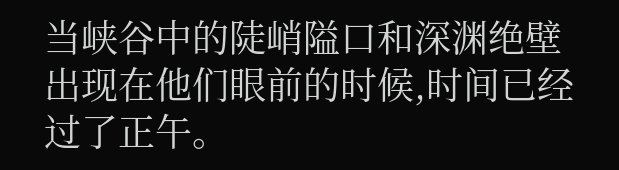当峡谷中的陡峭隘口和深渊绝壁出现在他们眼前的时候,时间已经过了正午。